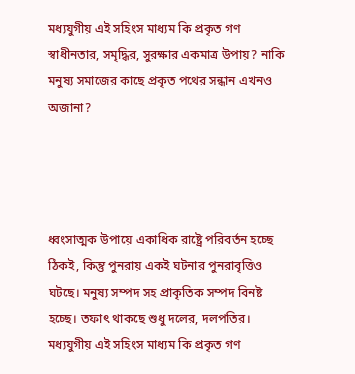মধ্যযুগীয় এই সহিংস মাধ্যম কি প্রকৃত গণ স্বাধীনতার, সমৃদ্ধির, সুরক্ষার একমাত্র উপায়? নাকি মনুষ্য সমাজের কাছে প্রকৃত পথের সন্ধান এখনও অজানা?




ধ্বংসাত্মক উপায়ে একাধিক রাষ্ট্রে পরিবর্তন হচ্ছে ঠিকই, কিন্তু পুনরায় একই ঘটনার পুনরাবৃত্তিও ঘটছে। মনুষ্য সম্পদ সহ প্রাকৃতিক সম্পদ বিনষ্ট হচ্ছে। তফাৎ থাকছে শুধু দলের, দলপতির। মধ্যযুগীয় এই সহিংস মাধ্যম কি প্রকৃত গণ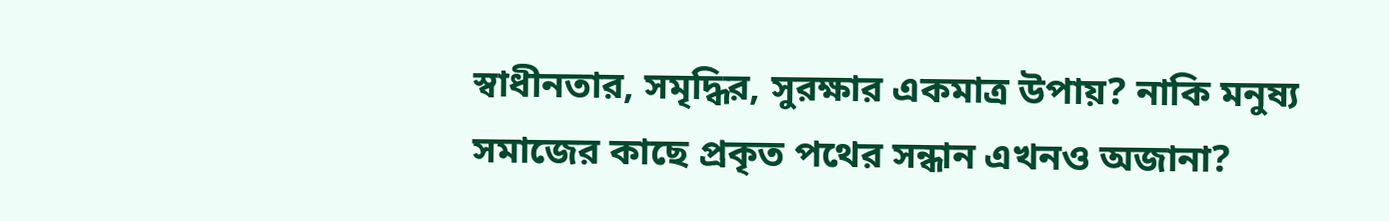স্বাধীনতার, সমৃদ্ধির, সুরক্ষার একমাত্র উপায়? নাকি মনুষ্য সমাজের কাছে প্রকৃত পথের সন্ধান এখনও অজানা?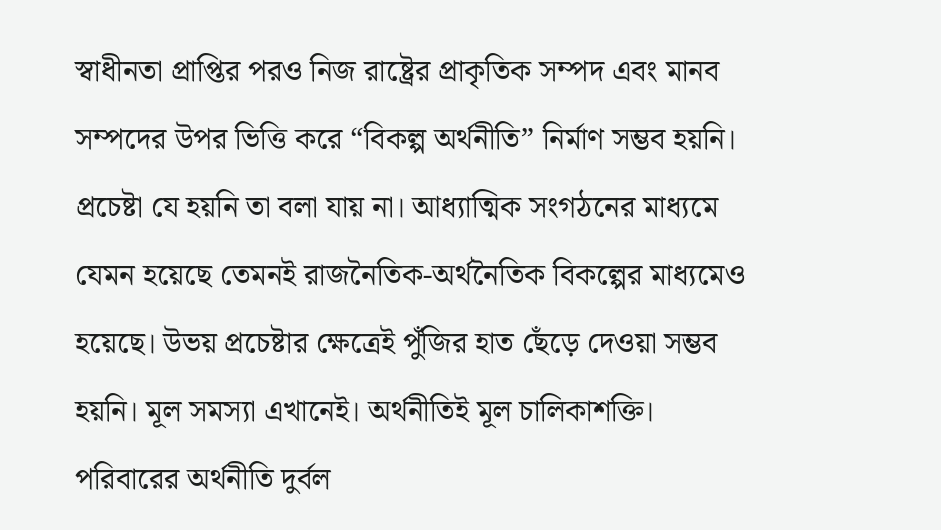স্বাধীনতা প্রাপ্তির পরও নিজ রাষ্ট্রের প্রাকৃতিক সম্পদ এবং মানব সম্পদের উপর ভিত্তি করে “বিকল্প অর্থনীতি” নির্মাণ সম্ভব হয়নি। প্রচেষ্টা যে হয়নি তা বলা যায় না। আধ্যাত্মিক সংগঠনের মাধ্যমে যেমন হয়েছে তেমনই রাজনৈতিক-অর্থনৈতিক বিকল্পের মাধ্যমেও হয়েছে। উভয় প্রচেষ্টার ক্ষেত্রেই পুঁজির হাত ছেঁড়ে দেওয়া সম্ভব হয়নি। মূল সমস্যা এখানেই। অর্থনীতিই মূল চালিকাশক্তি। পরিবারের অর্থনীতি দুর্বল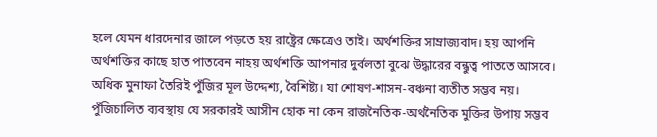হলে যেমন ধারদেনার জালে পড়তে হয় রাষ্ট্রের ক্ষেত্রেও তাই। অর্থশক্তির সাম্রাজ্যবাদ। হয় আপনি অর্থশক্তির কাছে হাত পাতবেন নাহয় অর্থশক্তি আপনার দুর্বলতা বুঝে উদ্ধারের বন্ধুত্ব পাততে আসবে। অধিক মুনাফা তৈরিই পুঁজির মূল উদ্দেশ্য, বৈশিষ্ট্য। যা শোষণ-শাসন-বঞ্চনা ব্যতীত সম্ভব নয়। পুঁজিচালিত ব্যবস্থায় যে সরকারই আসীন হোক না কেন রাজনৈতিক-অর্থনৈতিক মুক্তির উপায় সম্ভব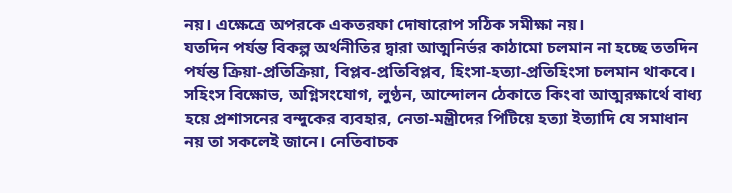নয়। এক্ষেত্রে অপরকে একতরফা দোষারোপ সঠিক সমীক্ষা নয়।
যতদিন পর্যন্ত বিকল্প অর্থনীতির দ্বারা আত্মনির্ভর কাঠামো চলমান না হচ্ছে ততদিন পর্যন্ত ক্রিয়া-প্রতিক্রিয়া, বিপ্লব-প্রতিবিপ্লব, হিংসা-হত্যা-প্রতিহিংসা চলমান থাকবে। সহিংস বিক্ষোভ, অগ্নিসংযোগ, লুণ্ঠন, আন্দোলন ঠেকাতে কিংবা আত্মরক্ষার্থে বাধ্য হয়ে প্রশাসনের বন্দুকের ব্যবহার, নেতা-মন্ত্রীদের পিটিয়ে হত্যা ইত্যাদি যে সমাধান নয় তা সকলেই জানে। নেতিবাচক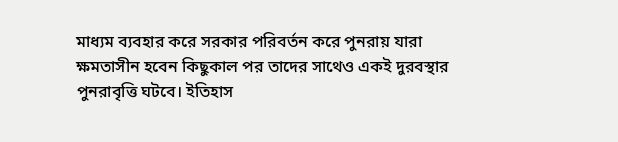মাধ্যম ব্যবহার করে সরকার পরিবর্তন করে পুনরায় যারা ক্ষমতাসীন হবেন কিছুকাল পর তাদের সাথেও একই দুরবস্থার পুনরাবৃত্তি ঘটবে। ইতিহাস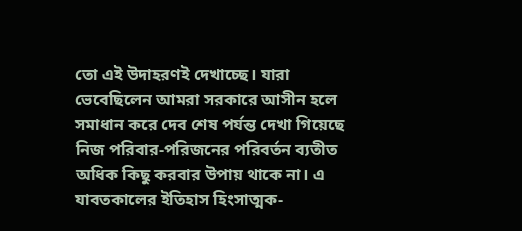তো এই উদাহরণই দেখাচ্ছে। যারা ভেবেছিলেন আমরা সরকারে আসীন হলে সমাধান করে দেব শেষ পর্যন্ত দেখা গিয়েছে নিজ পরিবার-পরিজনের পরিবর্তন ব্যতীত অধিক কিছু করবার উপায় থাকে না। এ যাবতকালের ইতিহাস হিংসাত্মক-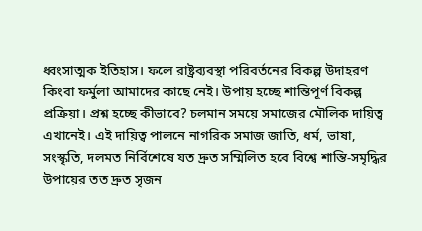ধ্বংসাত্মক ইতিহাস। ফলে রাষ্ট্রব্যবস্থা পরিবর্তনের বিকল্প উদাহরণ কিংবা ফর্মুলা আমাদের কাছে নেই। উপায় হচ্ছে শান্তিপূর্ণ বিকল্প প্রক্রিয়া। প্রশ্ন হচ্ছে কীভাবে? চলমান সময়ে সমাজের মৌলিক দায়িত্ব এখানেই। এই দায়িত্ব পালনে নাগরিক সমাজ জাতি, ধর্ম, ভাষা, সংস্কৃতি, দলমত নির্বিশেষে যত দ্রুত সম্মিলিত হবে বিশ্বে শান্তি-সমৃদ্ধির উপায়ের তত দ্রুত সৃজন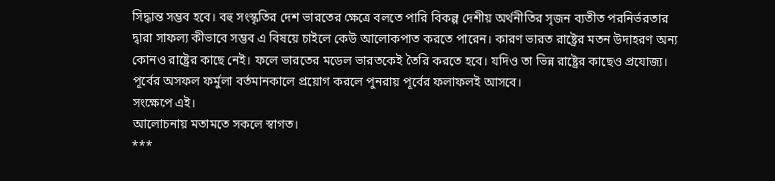সিদ্ধান্ত সম্ভব হবে। বহু সংস্কৃতির দেশ ভারতের ক্ষেত্রে বলতে পারি বিকল্প দেশীয় অর্থনীতির সৃজন ব্যতীত পরনির্ভরতার দ্বারা সাফল্য কীভাবে সম্ভব এ বিষয়ে চাইলে কেউ আলোকপাত করতে পারেন। কারণ ভারত রাষ্ট্রের মতন উদাহরণ অন্য কোনও রাষ্ট্রের কাছে নেই। ফলে ভারতের মডেল ভারতকেই তৈরি করতে হবে। যদিও তা ভিন্ন রাষ্ট্রের কাছেও প্রযোজ্য। পূর্বের অসফল ফর্মুলা বর্তমানকালে প্রয়োগ করলে পুনরায় পূর্বের ফলাফলই আসবে।
সংক্ষেপে এই।
আলোচনায় মতামতে সকলে স্বাগত।
***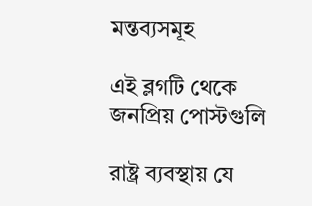মন্তব্যসমূহ

এই ব্লগটি থেকে জনপ্রিয় পোস্টগুলি

রাষ্ট্র ব্যবস্থায় যে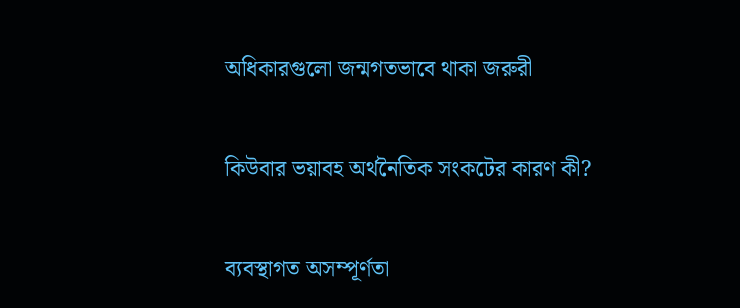অধিকারগুলো জন্মগতভাবে থাকা জরুরী

কিউবার ভয়াবহ অর্থনৈতিক সংকটের কারণ কী?

ব্যবস্থাগত অসম্পূর্ণতা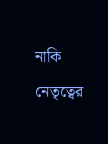নাকি নেতৃত্বের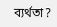ব্যর্থতা?